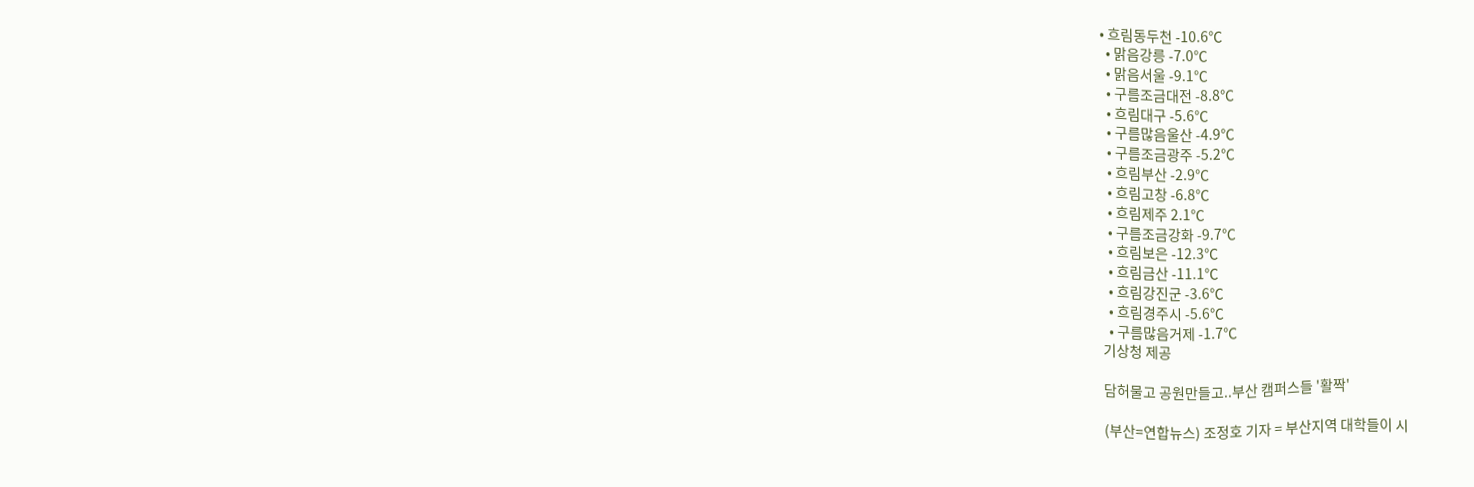• 흐림동두천 -10.6℃
  • 맑음강릉 -7.0℃
  • 맑음서울 -9.1℃
  • 구름조금대전 -8.8℃
  • 흐림대구 -5.6℃
  • 구름많음울산 -4.9℃
  • 구름조금광주 -5.2℃
  • 흐림부산 -2.9℃
  • 흐림고창 -6.8℃
  • 흐림제주 2.1℃
  • 구름조금강화 -9.7℃
  • 흐림보은 -12.3℃
  • 흐림금산 -11.1℃
  • 흐림강진군 -3.6℃
  • 흐림경주시 -5.6℃
  • 구름많음거제 -1.7℃
기상청 제공

담허물고 공원만들고..부산 캠퍼스들 '활짝'

(부산=연합뉴스) 조정호 기자 = 부산지역 대학들이 시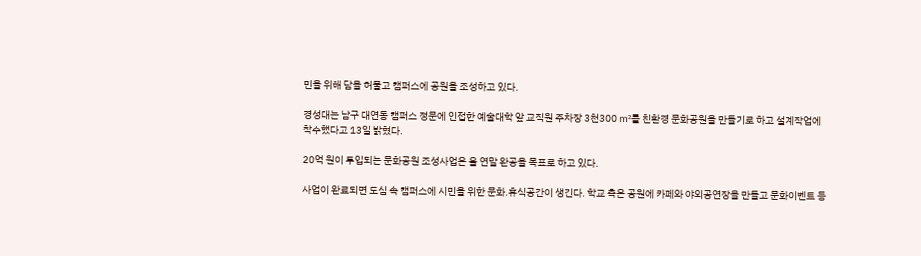민을 위해 담을 허물고 캠퍼스에 공원을 조성하고 있다.

경성대는 남구 대연동 캠퍼스 정문에 인접한 예술대학 앞 교직원 주차장 3천300 ㎡를 친환경 문화공원을 만들기로 하고 설계작업에 착수했다고 13일 밝혔다.

20억 원이 투입되는 문화공원 조성사업은 올 연말 완공을 목표로 하고 있다.

사업이 완료되면 도심 속 캠퍼스에 시민을 위한 문화.휴식공간이 생긴다. 학교 측은 공원에 카페와 야외공연장을 만들고 문화이벤트 등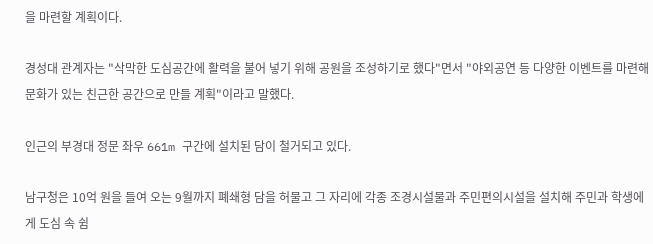을 마련할 계획이다.

경성대 관계자는 "삭막한 도심공간에 활력을 불어 넣기 위해 공원을 조성하기로 했다"면서 "야외공연 등 다양한 이벤트를 마련해 문화가 있는 친근한 공간으로 만들 계획"이라고 말했다.

인근의 부경대 정문 좌우 661m 구간에 설치된 담이 철거되고 있다.

남구청은 10억 원을 들여 오는 9월까지 폐쇄형 담을 허물고 그 자리에 각종 조경시설물과 주민편의시설을 설치해 주민과 학생에게 도심 속 쉼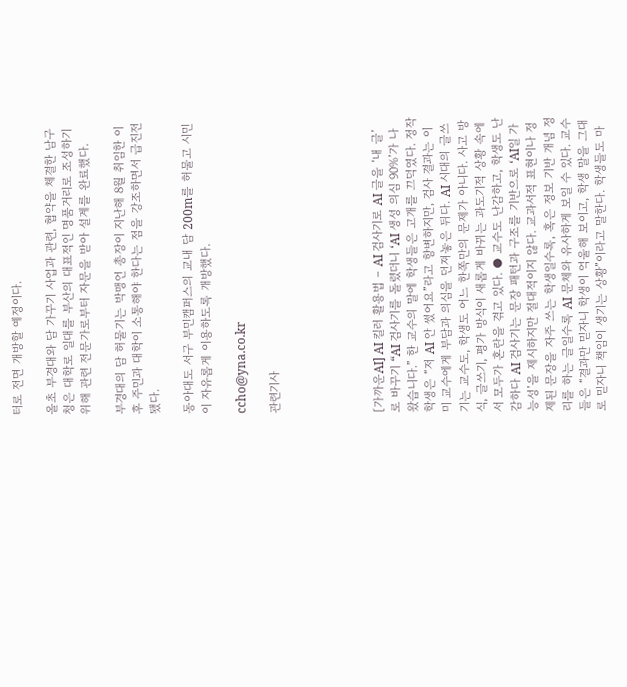터로 전면 개방할 예정이다.

올초 부경대와 담 가꾸기 사업과 관련, 협약을 체결한 남구청은 대학로 일대를 부산의 대표적인 명품거리로 조성하기 위해 관련 전문가로부터 자문을 받아 설계를 완료했다.

부경대의 담 허물기는 박맹언 총장이 지난해 8월 취임한 이후 주민과 대학이 소통해야 한다는 점을 강조하면서 급진전됐다.

동아대도 서구 부민캠퍼스의 교내 담 200m를 허물고 시민이 자유롭게 이용하도록 개방했다.

ccho@yna.co.kr

관련기사





[가까운AI] AI 킬러 활용법 – AI 검사기로 AI 글을 ‘내 글’로 바꾸기 “AI 검사기를 돌렸더니 ‘AI 생성 의심 90%’가 나왔습니다.” 한 교수의 말에 학생들은 고개를 끄덕였다. 정작 학생은 “저 AI 안 썼어요”라고 항변하지만, 검사 결과는 이미 교수에게 부담과 의심을 던져놓은 뒤다. AI 시대의 글쓰기는 교수도, 학생도 어느 한쪽만의 문제가 아니다. 사고 방식, 글쓰기, 평가 방식이 새롭게 바뀌는 과도기적 상황 속에서 모두가 혼란을 겪고 있다. ● 교수도 난감하고, 학생도 난감하다 AI 검사기는 문장 패턴과 구조를 기반으로 ‘AI일 가능성’을 제시하지만 절대적이지 않다. 교과서적 표현이나 정제된 문장을 자주 쓰는 학생일수록, 혹은 정보 기반 개념 정리를 하는 글일수록 AI 문체와 유사하게 보일 수 있다. 교수들은 “결과만 믿자니 학생이 억울해 보이고, 학생 말을 그대로 믿자니 책임이 생기는 상황”이라고 말한다. 학생들도 마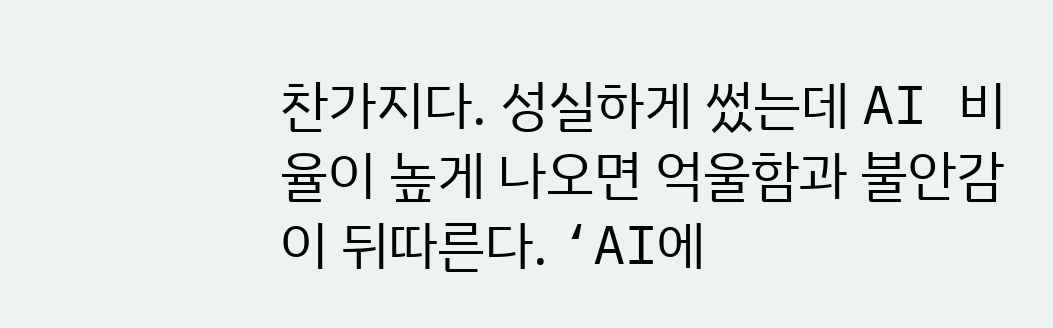찬가지다. 성실하게 썼는데 AI 비율이 높게 나오면 억울함과 불안감이 뒤따른다. ‘AI에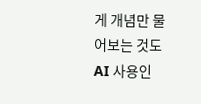게 개념만 물어보는 것도 AI 사용인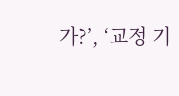가?’, ‘교정 기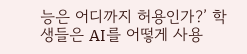능은 어디까지 허용인가?’ 학생들은 AI를 어떻게 사용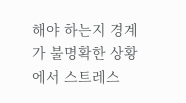해야 하는지 경계가 불명확한 상황에서 스트레스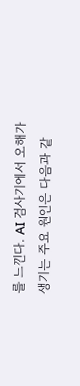를 느낀다. AI 검사기에서 오해가 생기는 주요 원인은 다음과 같